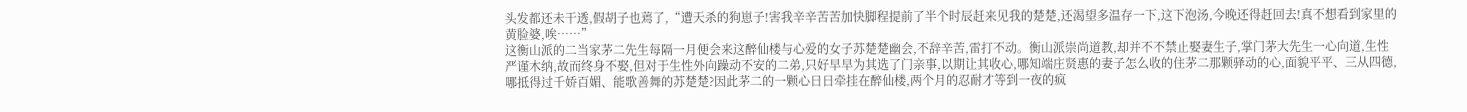头发都还未干透,假胡子也蔫了,“遭天杀的狗崽子!害我辛辛苦苦加快脚程提前了半个时辰赶来见我的楚楚,还渴望多温存一下,这下泡汤,今晚还得赶回去!真不想看到家里的黄脸婆,唉……”
这衡山派的二当家茅二先生每隔一月便会来这醉仙楼与心爱的女子苏楚楚幽会,不辞辛苦,雷打不动。衡山派崇尚道教,却并不不禁止娶妻生子,掌门茅大先生一心向道,生性严谨木纳,故而终身不娶,但对于生性外向躁动不安的二弟,只好早早为其选了门亲事,以期让其收心,哪知端庄贤惠的妻子怎么收的住茅二那颗驿动的心,面貌平平、三从四德,哪抵得过千娇百媚、能歌善舞的苏楚楚?因此茅二的一颗心日日牵挂在醉仙楼,两个月的忍耐才等到一夜的疯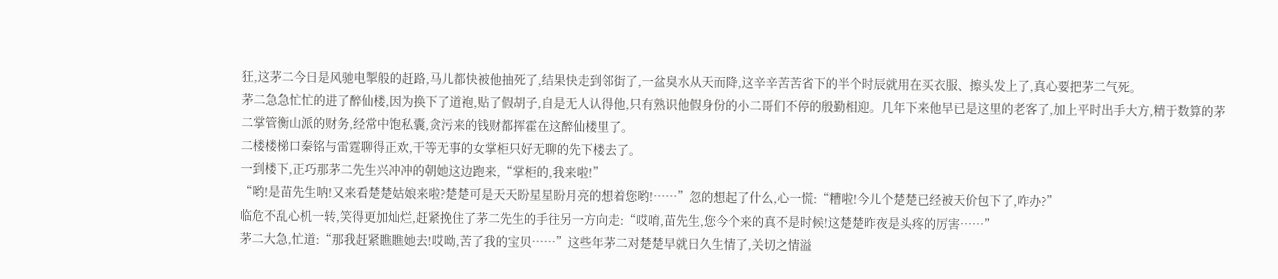狂,这茅二今日是风驰电掣般的赶路,马儿都快被他抽死了,结果快走到邻街了,一盆臭水从天而降,这辛辛苦苦省下的半个时辰就用在买衣服、擦头发上了,真心要把茅二气死。
茅二急急忙忙的进了醉仙楼,因为换下了道袍,贴了假胡子,自是无人认得他,只有熟识他假身份的小二哥们不停的殷勤相迎。几年下来他早已是这里的老客了,加上平时出手大方,精于数算的茅二掌管衡山派的财务,经常中饱私囊,贪污来的钱财都挥霍在这醉仙楼里了。
二楼楼梯口秦铭与雷霆聊得正欢,干等无事的女掌柜只好无聊的先下楼去了。
一到楼下,正巧那茅二先生兴冲冲的朝她这边跑来,“掌柜的,我来啦!”
“哟!是苗先生呐!又来看楚楚姑娘来啦?楚楚可是天天盼星星盼月亮的想着您哟!……”忽的想起了什么,心一慌:“糟啦!今儿个楚楚已经被天价包下了,咋办?”
临危不乱心机一转,笑得更加灿烂,赶紧挽住了茅二先生的手往另一方向走:“哎唷,苗先生,您今个来的真不是时候!这楚楚昨夜是头疼的厉害……”
茅二大急,忙道:“那我赶紧瞧瞧她去!哎呦,苦了我的宝贝……”这些年茅二对楚楚早就日久生情了,关切之情溢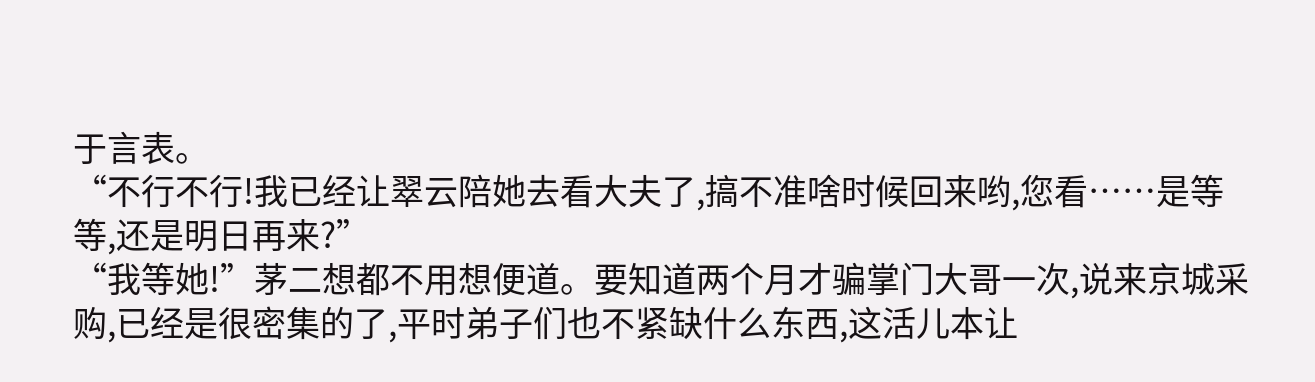于言表。
“不行不行!我已经让翠云陪她去看大夫了,搞不准啥时候回来哟,您看……是等等,还是明日再来?”
“我等她!”茅二想都不用想便道。要知道两个月才骗掌门大哥一次,说来京城采购,已经是很密集的了,平时弟子们也不紧缺什么东西,这活儿本让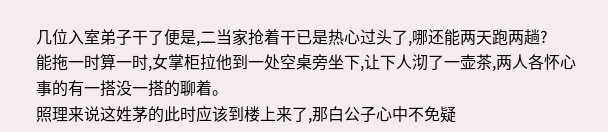几位入室弟子干了便是,二当家抢着干已是热心过头了,哪还能两天跑两趟?
能拖一时算一时,女掌柜拉他到一处空桌旁坐下,让下人沏了一壶茶,两人各怀心事的有一搭没一搭的聊着。
照理来说这姓茅的此时应该到楼上来了,那白公子心中不免疑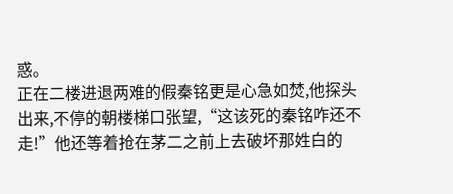惑。
正在二楼进退两难的假秦铭更是心急如焚,他探头出来,不停的朝楼梯口张望,“这该死的秦铭咋还不走!”他还等着抢在茅二之前上去破坏那姓白的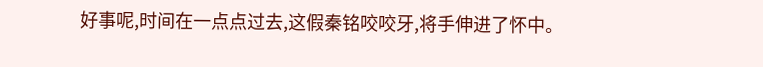好事呢,时间在一点点过去,这假秦铭咬咬牙,将手伸进了怀中。